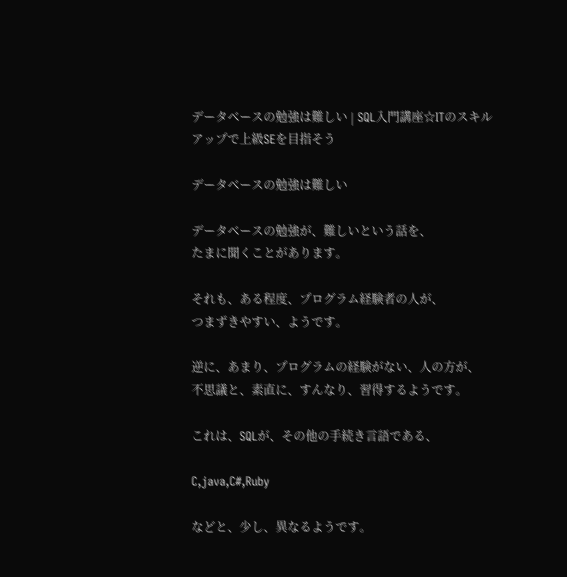データベースの勉強は難しい | SQL入門講座☆ITのスキルアップで上級SEを目指そう

データベースの勉強は難しい

データベースの勉強が、難しいという話を、
たまに聞くことがあります。

それも、ある程度、プログラム経験者の人が、
つまずきやすい、ようです。

逆に、あまり、プログラムの経験がない、人の方が、
不思議と、素直に、すんなり、習得するようです。

これは、SQLが、その他の手続き言語である、

C,java,C#,Ruby

などと、少し、異なるようです。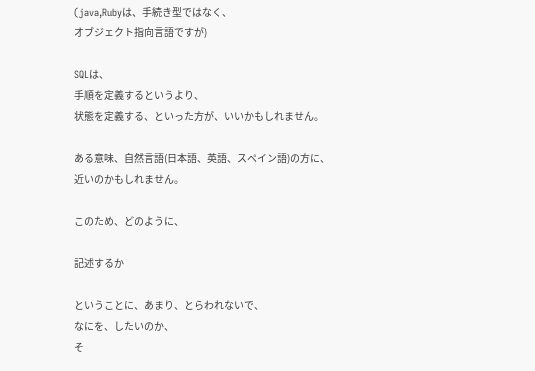(java,Rubyは、手続き型ではなく、
オブジェクト指向言語ですが)

SQLは、
手順を定義するというより、
状態を定義する、といった方が、いいかもしれません。

ある意味、自然言語(日本語、英語、スペイン語)の方に、
近いのかもしれません。

このため、どのように、

記述するか

ということに、あまり、とらわれないで、
なにを、したいのか、
そ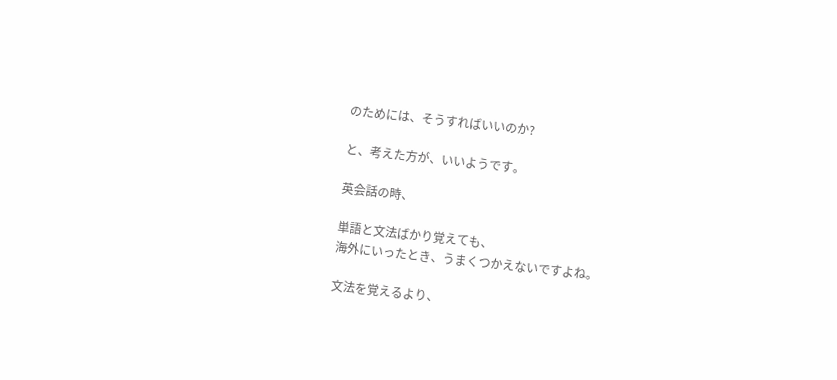のためには、そうすればいいのか?

と、考えた方が、いいようです。

英会話の時、

単語と文法ばかり覚えても、
海外にいったとき、うまくつかえないですよね。

文法を覚えるより、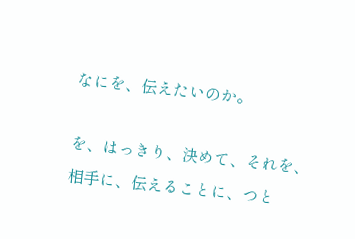なにを、伝えたいのか。

を、はっきり、決めて、それを、
相手に、伝えることに、つと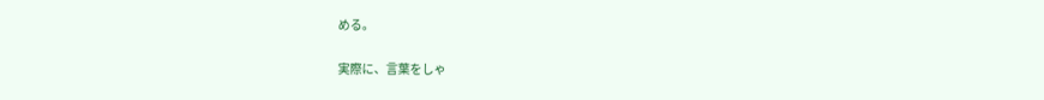める。

実際に、言葉をしゃ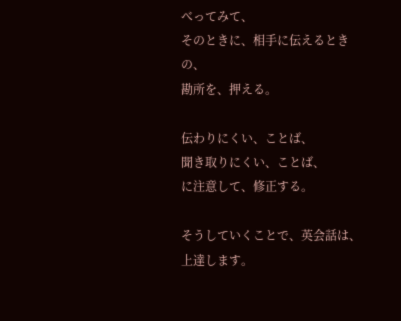べってみて、
そのときに、相手に伝えるときの、
勘所を、押える。

伝わりにくい、ことば、
聞き取りにくい、ことば、
に注意して、修正する。

そうしていくことで、英会話は、
上達します。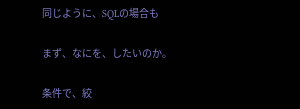同じように、SQLの場合も

まず、なにを、したいのか。

条件で、絞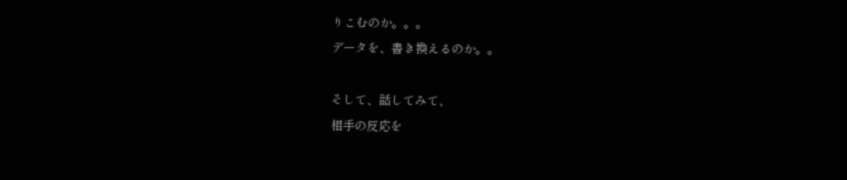りこむのか。。。
データを、書き換えるのか。。

そして、話してみて、
相手の反応を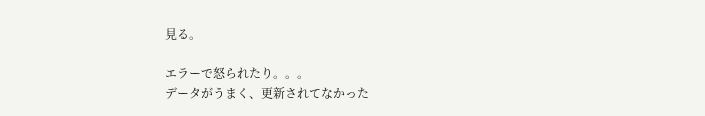見る。

エラーで怒られたり。。。
データがうまく、更新されてなかった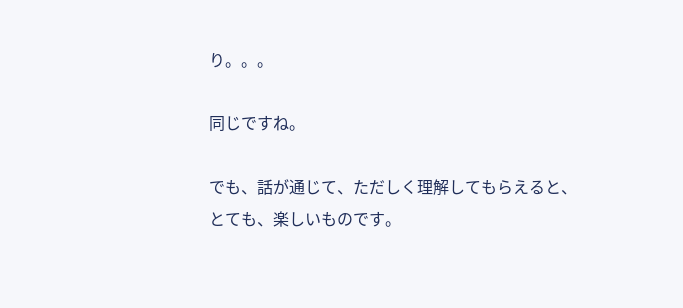り。。。

同じですね。

でも、話が通じて、ただしく理解してもらえると、
とても、楽しいものです。